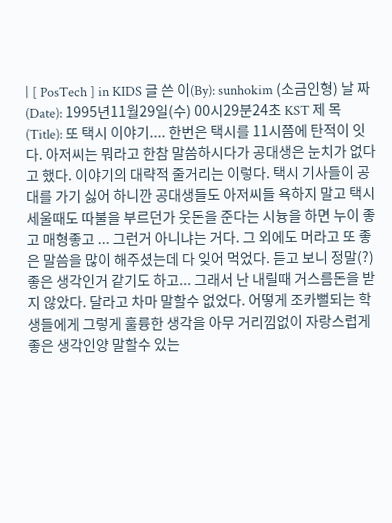| [ PosTech ] in KIDS 글 쓴 이(By): sunhokim (소금인형) 날 짜 (Date): 1995년11월29일(수) 00시29분24초 KST 제 목(Title): 또 택시 이야기.... 한번은 택시를 11시쯤에 탄적이 잇다. 아저씨는 뭐라고 한참 말씀하시다가 공대생은 눈치가 없다고 했다. 이야기의 대략적 줄거리는 이렇다. 택시 기사들이 공대를 가기 싫어 하니깐 공대생들도 아저씨들 욕하지 말고 택시 세울때도 따불을 부르던가 웃돈을 준다는 시늉을 하면 누이 좋고 매형좋고 ... 그런거 아니냐는 거다. 그 외에도 머라고 또 좋은 말씀을 많이 해주셨는데 다 잊어 먹었다. 듣고 보니 정말(?) 좋은 생각인거 같기도 하고... 그래서 난 내릴때 거스름돈을 받지 않았다. 달라고 차마 말할수 없었다. 어떻게 조카뻘되는 학생들에게 그렇게 훌륭한 생각을 아무 거리낌없이 자랑스럽게 좋은 생각인양 말할수 있는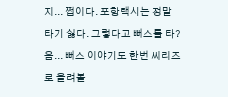지... 쩝이다. 포항택시는 정말 타기 싫다. 그렇다고 뻐스를 타? 음... 뻐스 이야기도 한번 씨리즈로 올려볼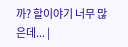까? 할이야기 너무 많은데... |